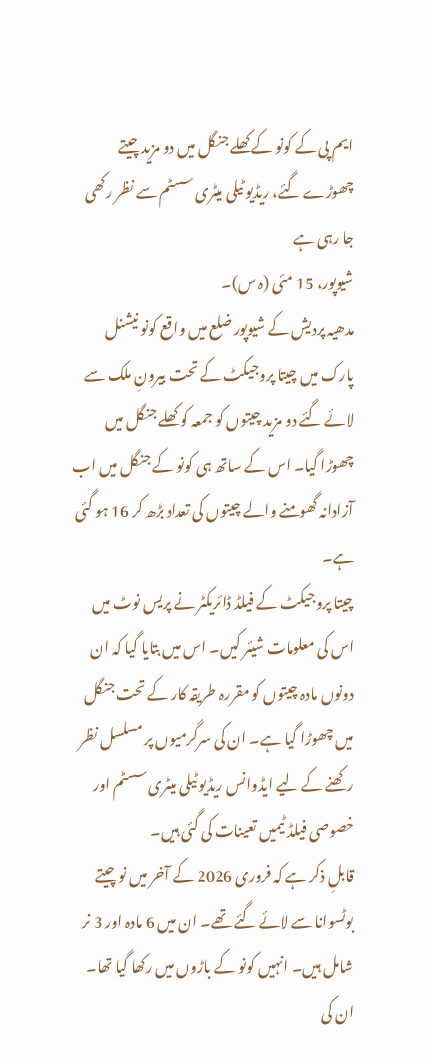ایم پی کے کونو کے کھلے جنگل میں دو مزید چیتے چھوڑے گئے، ریڈیو ٹیلی میٹری سسٹم سے نظر رکھی جا رہی ہے
شیوپور، 15 مئی (ہ س)۔
مدھیہ پردیش کے شیوپور ضلع میں واقع کونو نیشنل پارک میں چیتا پروجیکٹ کے تحت بیرونِ ملک سے لائے گئے دو مزید چیتوں کو جمعہ کو کھلے جنگل میں چھوڑا گیا۔ اس کے ساتھ ہی کونو کے جنگل میں اب آزادانہ گھومنے والے چیتوں کی تعداد بڑھ کر 16 ہو گئی ہے۔
چیتا پروجیکٹ کے فیلڈ ڈائریکٹر نے پریس نوٹ میں اس کی معلومات شیئر کیں۔ اس میں بتایا گیا کہ ان دونوں مادہ چیتوں کو مقررہ طریقہ کار کے تحت جنگل میں چھوڑا گیا ہے۔ ان کی سرگرمیوں پر مسلسل نظر رکھنے کے لیے ایڈوانس ریڈیو ٹیلی میٹری سسٹم اور خصوصی فیلڈ ٹیمیں تعینات کی گئی ہیں۔
قابلِ ذکر ہے کہ فروری 2026 کے آخر میں نو چیتے بوٹسوانا سے لائے گئے تھے۔ ان میں 6 مادہ اور 3 نر شامل ہیں۔ انہیں کونو کے باڑوں میں رکھا گیا تھا۔ ان کی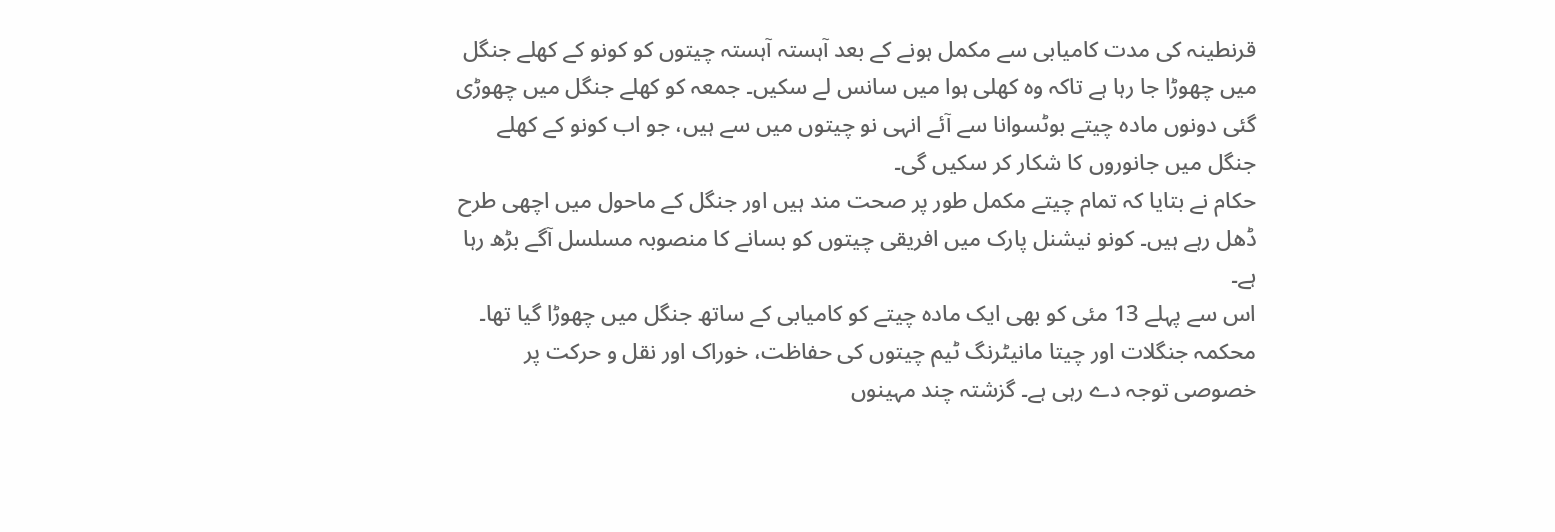قرنطینہ کی مدت کامیابی سے مکمل ہونے کے بعد آہستہ آہستہ چیتوں کو کونو کے کھلے جنگل میں چھوڑا جا رہا ہے تاکہ وہ کھلی ہوا میں سانس لے سکیں۔ جمعہ کو کھلے جنگل میں چھوڑی گئی دونوں مادہ چیتے بوٹسوانا سے آئے انہی نو چیتوں میں سے ہیں، جو اب کونو کے کھلے جنگل میں جانوروں کا شکار کر سکیں گی۔
حکام نے بتایا کہ تمام چیتے مکمل طور پر صحت مند ہیں اور جنگل کے ماحول میں اچھی طرح ڈھل رہے ہیں۔ کونو نیشنل پارک میں افریقی چیتوں کو بسانے کا منصوبہ مسلسل آگے بڑھ رہا ہے۔
اس سے پہلے 13 مئی کو بھی ایک مادہ چیتے کو کامیابی کے ساتھ جنگل میں چھوڑا گیا تھا۔ محکمہ جنگلات اور چیتا مانیٹرنگ ٹیم چیتوں کی حفاظت، خوراک اور نقل و حرکت پر خصوصی توجہ دے رہی ہے۔ گزشتہ چند مہینوں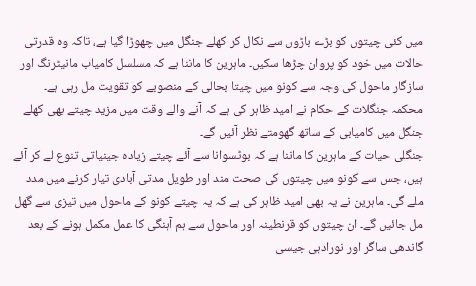میں کئی چیتوں کو بڑے باڑوں سے نکال کر کھلے جنگل میں چھوڑا گیا ہے، تاکہ وہ قدرتی حالات میں خود کو پروان چڑھا سکیں۔ ماہرین کا ماننا ہے کہ مسلسل کامیاب مانیٹرنگ اور سازگار ماحول کی وجہ سے کونو میں چیتا بحالی کے منصوبے کو تقویت مل رہی ہے۔ محکمہ جنگلات کے حکام نے امید ظاہر کی ہے کہ آنے والے وقت میں مزید چیتے بھی کھلے جنگل میں کامیابی کے ساتھ گھومتے نظر آئیں گے۔
جنگلی حیات کے ماہرین کا ماننا ہے کہ بوٹسوانا سے آئے چیتے زیادہ جینیاتی تنوع لے کر آئے ہیں، جس سے کونو میں چیتوں کی صحت مند اور طویل مدتی آبادی تیار کرنے میں مدد ملے گی۔ ماہرین نے یہ بھی امید ظاہر کی ہے کہ یہ چیتے کونو کے ماحول میں تیزی سے گھل مل جائیں گے۔ ان چیتوں کو قرنطینہ اور ماحول سے ہم آہنگی کا عمل مکمل ہونے کے بعد گاندھی ساگر اور نورادہی جیسی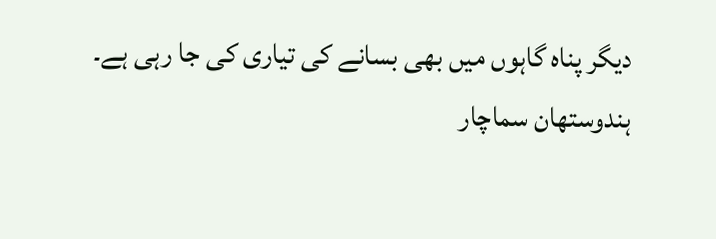دیگر پناہ گاہوں میں بھی بسانے کی تیاری کی جا رہی ہے۔
ہندوستھان سماچار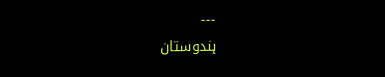---
ہندوستان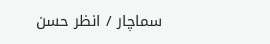سماچار / انظر حسن